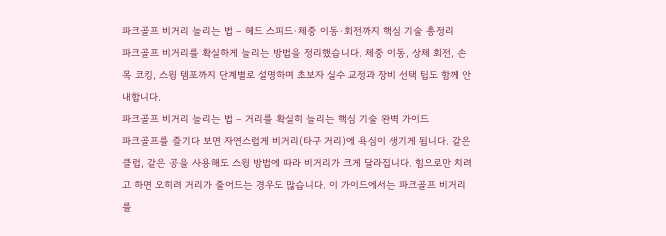파크골프 비거리 늘리는 법 – 헤드 스피드·체중 이동·회전까지 핵심 기술 총정리
파크골프 비거리를 확실하게 늘리는 방법을 정리했습니다. 체중 이동, 상체 회전, 손목 코킹, 스윙 템포까지 단계별로 설명하며 초보자 실수 교정과 장비 선택 팁도 함께 안내합니다.
파크골프 비거리 늘리는 법 – 거리를 확실히 늘리는 핵심 기술 완벽 가이드
파크골프를 즐기다 보면 자연스럽게 비거리(타구 거리)에 욕심이 생기게 됩니다. 같은 클럽, 같은 공을 사용해도 스윙 방법에 따라 비거리가 크게 달라집니다. 힘으로만 치려고 하면 오히려 거리가 줄어드는 경우도 많습니다. 이 가이드에서는 파크골프 비거리를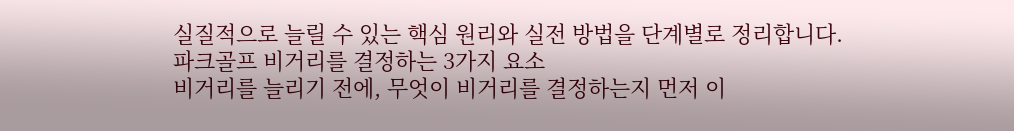실질적으로 늘릴 수 있는 핵심 원리와 실전 방법을 단계별로 정리합니다.
파크골프 비거리를 결정하는 3가지 요소
비거리를 늘리기 전에, 무엇이 비거리를 결정하는지 먼저 이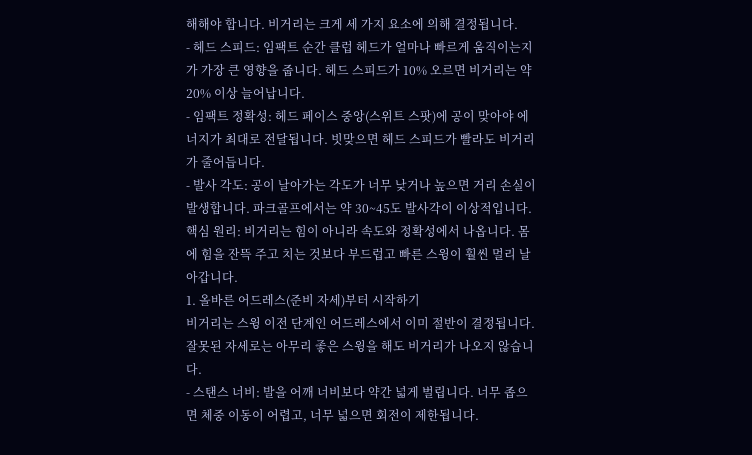해해야 합니다. 비거리는 크게 세 가지 요소에 의해 결정됩니다.
- 헤드 스피드: 임팩트 순간 클럽 헤드가 얼마나 빠르게 움직이는지가 가장 큰 영향을 줍니다. 헤드 스피드가 10% 오르면 비거리는 약 20% 이상 늘어납니다.
- 임팩트 정확성: 헤드 페이스 중앙(스위트 스팟)에 공이 맞아야 에너지가 최대로 전달됩니다. 빗맞으면 헤드 스피드가 빨라도 비거리가 줄어듭니다.
- 발사 각도: 공이 날아가는 각도가 너무 낮거나 높으면 거리 손실이 발생합니다. 파크골프에서는 약 30~45도 발사각이 이상적입니다.
핵심 원리: 비거리는 힘이 아니라 속도와 정확성에서 나옵니다. 몸에 힘을 잔뜩 주고 치는 것보다 부드럽고 빠른 스윙이 훨씬 멀리 날아갑니다.
1. 올바른 어드레스(준비 자세)부터 시작하기
비거리는 스윙 이전 단계인 어드레스에서 이미 절반이 결정됩니다. 잘못된 자세로는 아무리 좋은 스윙을 해도 비거리가 나오지 않습니다.
- 스탠스 너비: 발을 어깨 너비보다 약간 넓게 벌립니다. 너무 좁으면 체중 이동이 어렵고, 너무 넓으면 회전이 제한됩니다.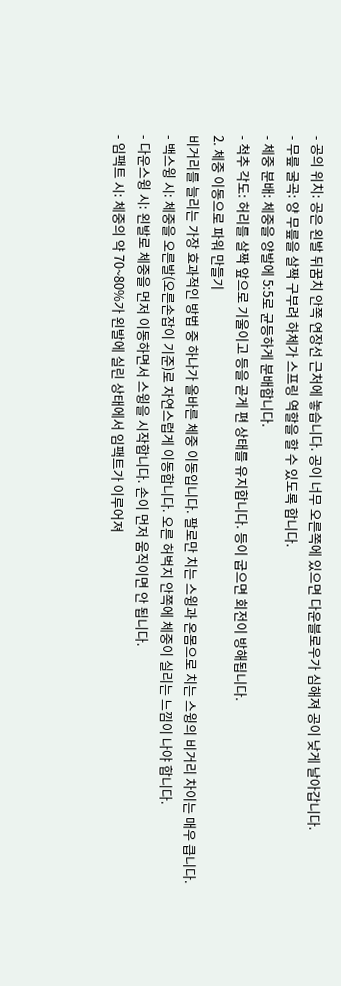- 공의 위치: 공은 왼발 뒤꿈치 안쪽 연장선 근처에 놓습니다. 공이 너무 오른쪽에 있으면 다운블로우가 심해져 공이 낮게 날아갑니다.
- 무릎 굴곡: 양 무릎을 살짝 구부려 하체가 스프링 역할을 할 수 있도록 합니다.
- 체중 분배: 체중을 양발에 5:5로 균등하게 분배합니다.
- 척추 각도: 허리를 살짝 앞으로 기울이고 등을 곧게 편 상태를 유지합니다. 등이 굽으면 회전이 방해됩니다.
2. 체중 이동으로 파워 만들기
비거리를 늘리는 가장 효과적인 방법 중 하나가 올바른 체중 이동입니다. 팔로만 치는 스윙과 온몸으로 치는 스윙의 비거리 차이는 매우 큽니다.
- 백스윙 시: 체중을 오른발(오른손잡이 기준)로 자연스럽게 이동합니다. 오른 허벅지 안쪽에 체중이 실리는 느낌이 나야 합니다.
- 다운스윙 시: 왼발로 체중을 먼저 이동하면서 스윙을 시작합니다. 손이 먼저 움직이면 안 됩니다.
- 임팩트 시: 체중의 약 70~80%가 왼발에 실린 상태에서 임팩트가 이루어져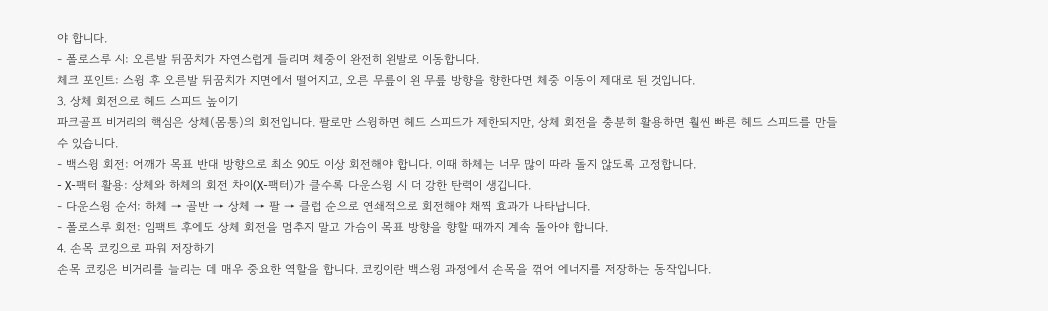야 합니다.
- 폴로스루 시: 오른발 뒤꿈치가 자연스럽게 들리며 체중이 완전히 왼발로 이동합니다.
체크 포인트: 스윙 후 오른발 뒤꿈치가 지면에서 떨어지고, 오른 무릎이 왼 무릎 방향을 향한다면 체중 이동이 제대로 된 것입니다.
3. 상체 회전으로 헤드 스피드 높이기
파크골프 비거리의 핵심은 상체(몸통)의 회전입니다. 팔로만 스윙하면 헤드 스피드가 제한되지만, 상체 회전을 충분히 활용하면 훨씬 빠른 헤드 스피드를 만들 수 있습니다.
- 백스윙 회전: 어깨가 목표 반대 방향으로 최소 90도 이상 회전해야 합니다. 이때 하체는 너무 많이 따라 돌지 않도록 고정합니다.
- X-팩터 활용: 상체와 하체의 회전 차이(X-팩터)가 클수록 다운스윙 시 더 강한 탄력이 생깁니다.
- 다운스윙 순서: 하체 → 골반 → 상체 → 팔 → 클럽 순으로 연쇄적으로 회전해야 채찍 효과가 나타납니다.
- 폴로스루 회전: 임팩트 후에도 상체 회전을 멈추지 말고 가슴이 목표 방향을 향할 때까지 계속 돌아야 합니다.
4. 손목 코킹으로 파워 저장하기
손목 코킹은 비거리를 늘리는 데 매우 중요한 역할을 합니다. 코킹이란 백스윙 과정에서 손목을 꺾어 에너지를 저장하는 동작입니다.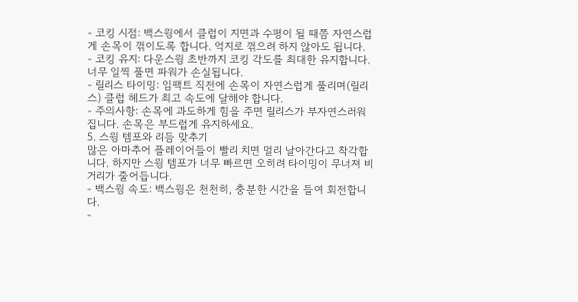- 코킹 시점: 백스윙에서 클럽이 지면과 수평이 될 때쯤 자연스럽게 손목이 꺾이도록 합니다. 억지로 꺾으려 하지 않아도 됩니다.
- 코킹 유지: 다운스윙 초반까지 코킹 각도를 최대한 유지합니다. 너무 일찍 풀면 파워가 손실됩니다.
- 릴리스 타이밍: 임팩트 직전에 손목이 자연스럽게 풀리며(릴리스) 클럽 헤드가 최고 속도에 달해야 합니다.
- 주의사항: 손목에 과도하게 힘을 주면 릴리스가 부자연스러워집니다. 손목은 부드럽게 유지하세요.
5. 스윙 템포와 리듬 맞추기
많은 아마추어 플레이어들이 빨리 치면 멀리 날아간다고 착각합니다. 하지만 스윙 템포가 너무 빠르면 오히려 타이밍이 무너져 비거리가 줄어듭니다.
- 백스윙 속도: 백스윙은 천천히, 충분한 시간을 들여 회전합니다.
-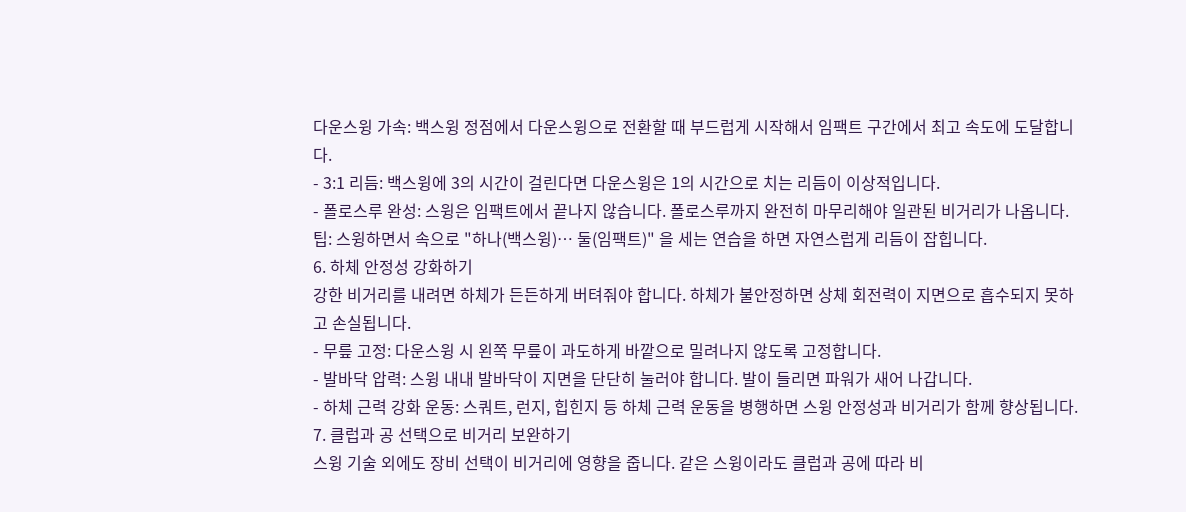다운스윙 가속: 백스윙 정점에서 다운스윙으로 전환할 때 부드럽게 시작해서 임팩트 구간에서 최고 속도에 도달합니다.
- 3:1 리듬: 백스윙에 3의 시간이 걸린다면 다운스윙은 1의 시간으로 치는 리듬이 이상적입니다.
- 폴로스루 완성: 스윙은 임팩트에서 끝나지 않습니다. 폴로스루까지 완전히 마무리해야 일관된 비거리가 나옵니다.
팁: 스윙하면서 속으로 "하나(백스윙)… 둘(임팩트)" 을 세는 연습을 하면 자연스럽게 리듬이 잡힙니다.
6. 하체 안정성 강화하기
강한 비거리를 내려면 하체가 든든하게 버텨줘야 합니다. 하체가 불안정하면 상체 회전력이 지면으로 흡수되지 못하고 손실됩니다.
- 무릎 고정: 다운스윙 시 왼쪽 무릎이 과도하게 바깥으로 밀려나지 않도록 고정합니다.
- 발바닥 압력: 스윙 내내 발바닥이 지면을 단단히 눌러야 합니다. 발이 들리면 파워가 새어 나갑니다.
- 하체 근력 강화 운동: 스쿼트, 런지, 힙힌지 등 하체 근력 운동을 병행하면 스윙 안정성과 비거리가 함께 향상됩니다.
7. 클럽과 공 선택으로 비거리 보완하기
스윙 기술 외에도 장비 선택이 비거리에 영향을 줍니다. 같은 스윙이라도 클럽과 공에 따라 비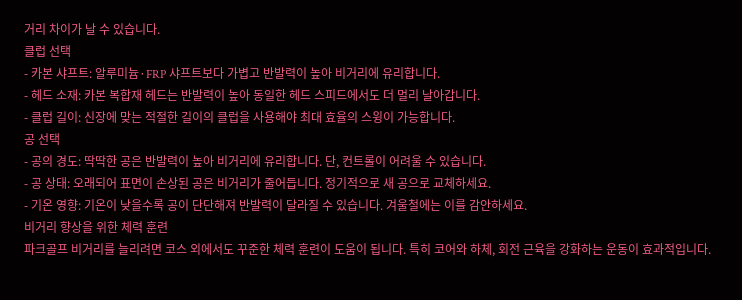거리 차이가 날 수 있습니다.
클럽 선택
- 카본 샤프트: 알루미늄·FRP 샤프트보다 가볍고 반발력이 높아 비거리에 유리합니다.
- 헤드 소재: 카본 복합재 헤드는 반발력이 높아 동일한 헤드 스피드에서도 더 멀리 날아갑니다.
- 클럽 길이: 신장에 맞는 적절한 길이의 클럽을 사용해야 최대 효율의 스윙이 가능합니다.
공 선택
- 공의 경도: 딱딱한 공은 반발력이 높아 비거리에 유리합니다. 단, 컨트롤이 어려울 수 있습니다.
- 공 상태: 오래되어 표면이 손상된 공은 비거리가 줄어듭니다. 정기적으로 새 공으로 교체하세요.
- 기온 영향: 기온이 낮을수록 공이 단단해져 반발력이 달라질 수 있습니다. 겨울철에는 이를 감안하세요.
비거리 향상을 위한 체력 훈련
파크골프 비거리를 늘리려면 코스 외에서도 꾸준한 체력 훈련이 도움이 됩니다. 특히 코어와 하체, 회전 근육을 강화하는 운동이 효과적입니다.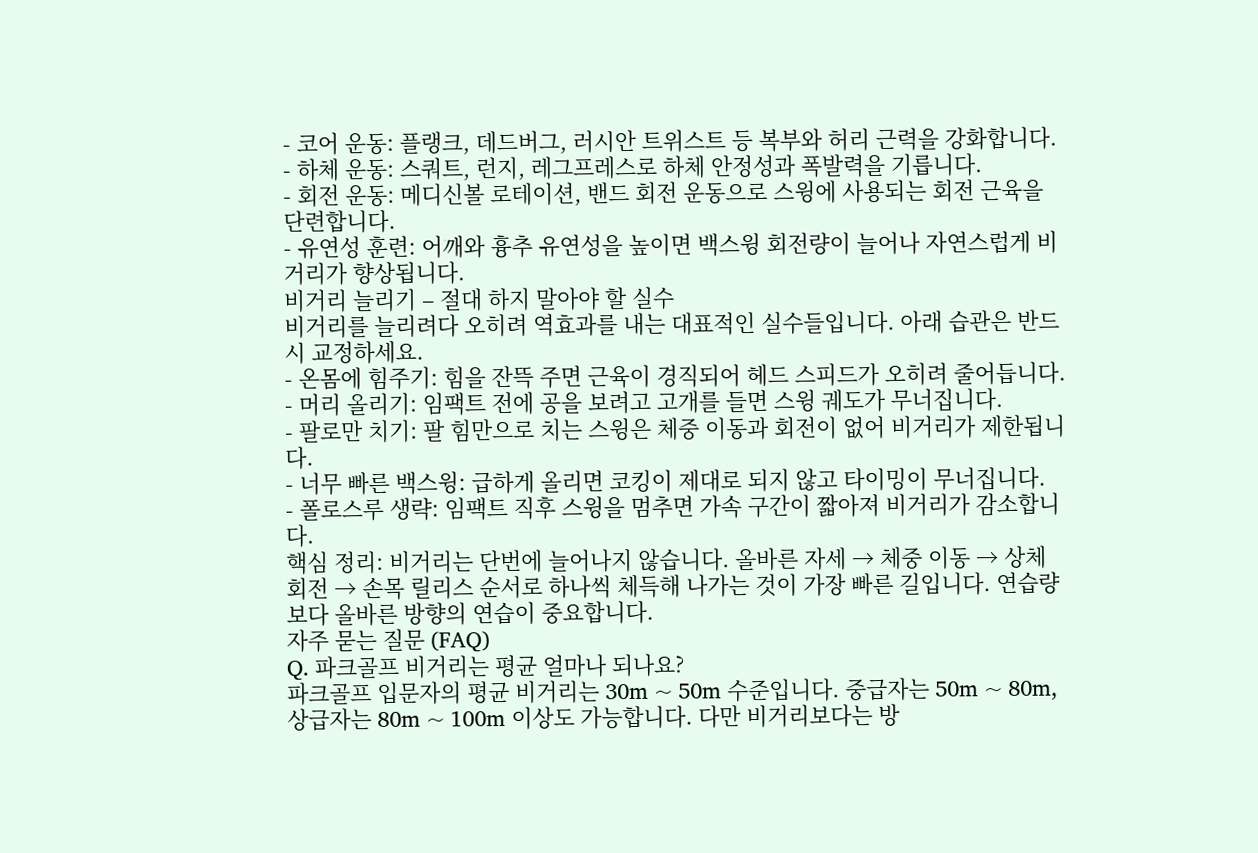- 코어 운동: 플랭크, 데드버그, 러시안 트위스트 등 복부와 허리 근력을 강화합니다.
- 하체 운동: 스쿼트, 런지, 레그프레스로 하체 안정성과 폭발력을 기릅니다.
- 회전 운동: 메디신볼 로테이션, 밴드 회전 운동으로 스윙에 사용되는 회전 근육을 단련합니다.
- 유연성 훈련: 어깨와 흉추 유연성을 높이면 백스윙 회전량이 늘어나 자연스럽게 비거리가 향상됩니다.
비거리 늘리기 – 절대 하지 말아야 할 실수
비거리를 늘리려다 오히려 역효과를 내는 대표적인 실수들입니다. 아래 습관은 반드시 교정하세요.
- 온몸에 힘주기: 힘을 잔뜩 주면 근육이 경직되어 헤드 스피드가 오히려 줄어듭니다.
- 머리 올리기: 임팩트 전에 공을 보려고 고개를 들면 스윙 궤도가 무너집니다.
- 팔로만 치기: 팔 힘만으로 치는 스윙은 체중 이동과 회전이 없어 비거리가 제한됩니다.
- 너무 빠른 백스윙: 급하게 올리면 코킹이 제대로 되지 않고 타이밍이 무너집니다.
- 폴로스루 생략: 임팩트 직후 스윙을 멈추면 가속 구간이 짧아져 비거리가 감소합니다.
핵심 정리: 비거리는 단번에 늘어나지 않습니다. 올바른 자세 → 체중 이동 → 상체 회전 → 손목 릴리스 순서로 하나씩 체득해 나가는 것이 가장 빠른 길입니다. 연습량보다 올바른 방향의 연습이 중요합니다.
자주 묻는 질문 (FAQ)
Q. 파크골프 비거리는 평균 얼마나 되나요?
파크골프 입문자의 평균 비거리는 30m ~ 50m 수준입니다. 중급자는 50m ~ 80m, 상급자는 80m ~ 100m 이상도 가능합니다. 다만 비거리보다는 방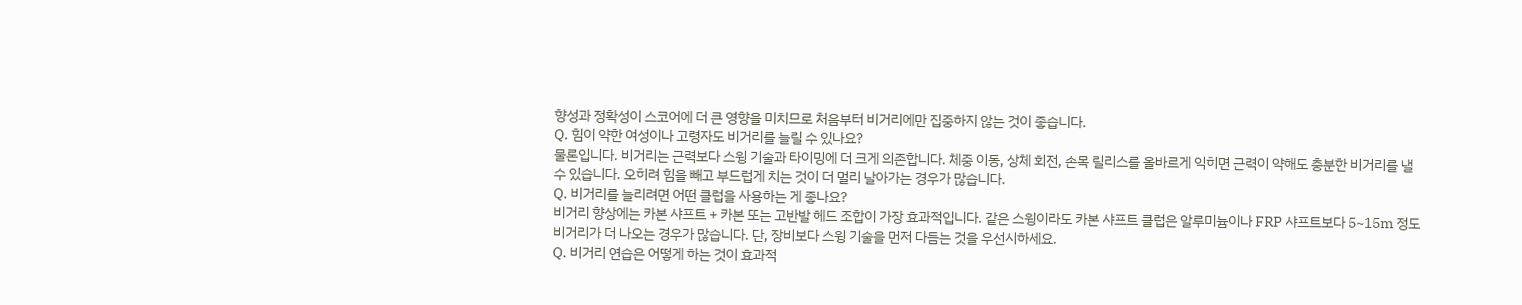향성과 정확성이 스코어에 더 큰 영향을 미치므로 처음부터 비거리에만 집중하지 않는 것이 좋습니다.
Q. 힘이 약한 여성이나 고령자도 비거리를 늘릴 수 있나요?
물론입니다. 비거리는 근력보다 스윙 기술과 타이밍에 더 크게 의존합니다. 체중 이동, 상체 회전, 손목 릴리스를 올바르게 익히면 근력이 약해도 충분한 비거리를 낼 수 있습니다. 오히려 힘을 빼고 부드럽게 치는 것이 더 멀리 날아가는 경우가 많습니다.
Q. 비거리를 늘리려면 어떤 클럽을 사용하는 게 좋나요?
비거리 향상에는 카본 샤프트 + 카본 또는 고반발 헤드 조합이 가장 효과적입니다. 같은 스윙이라도 카본 샤프트 클럽은 알루미늄이나 FRP 샤프트보다 5~15m 정도 비거리가 더 나오는 경우가 많습니다. 단, 장비보다 스윙 기술을 먼저 다듬는 것을 우선시하세요.
Q. 비거리 연습은 어떻게 하는 것이 효과적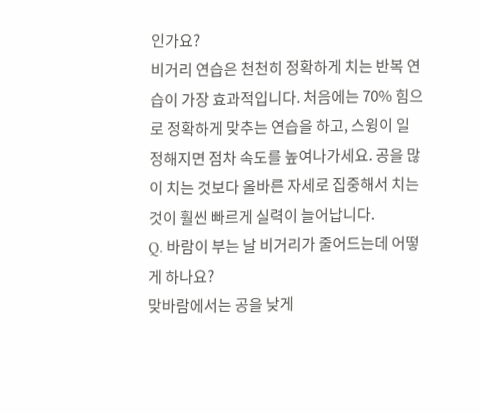인가요?
비거리 연습은 천천히 정확하게 치는 반복 연습이 가장 효과적입니다. 처음에는 70% 힘으로 정확하게 맞추는 연습을 하고, 스윙이 일정해지면 점차 속도를 높여나가세요. 공을 많이 치는 것보다 올바른 자세로 집중해서 치는 것이 훨씬 빠르게 실력이 늘어납니다.
Q. 바람이 부는 날 비거리가 줄어드는데 어떻게 하나요?
맞바람에서는 공을 낮게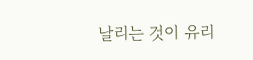날리는 것이 유리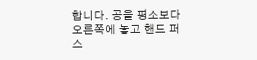합니다. 공을 평소보다 오른쪽에 놓고 핸드 퍼스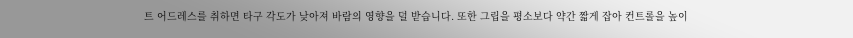트 어드레스를 취하면 타구 각도가 낮아져 바람의 영향을 덜 받습니다. 또한 그립을 평소보다 약간 짧게 잡아 컨트롤을 높이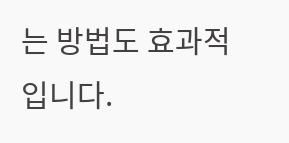는 방법도 효과적입니다.